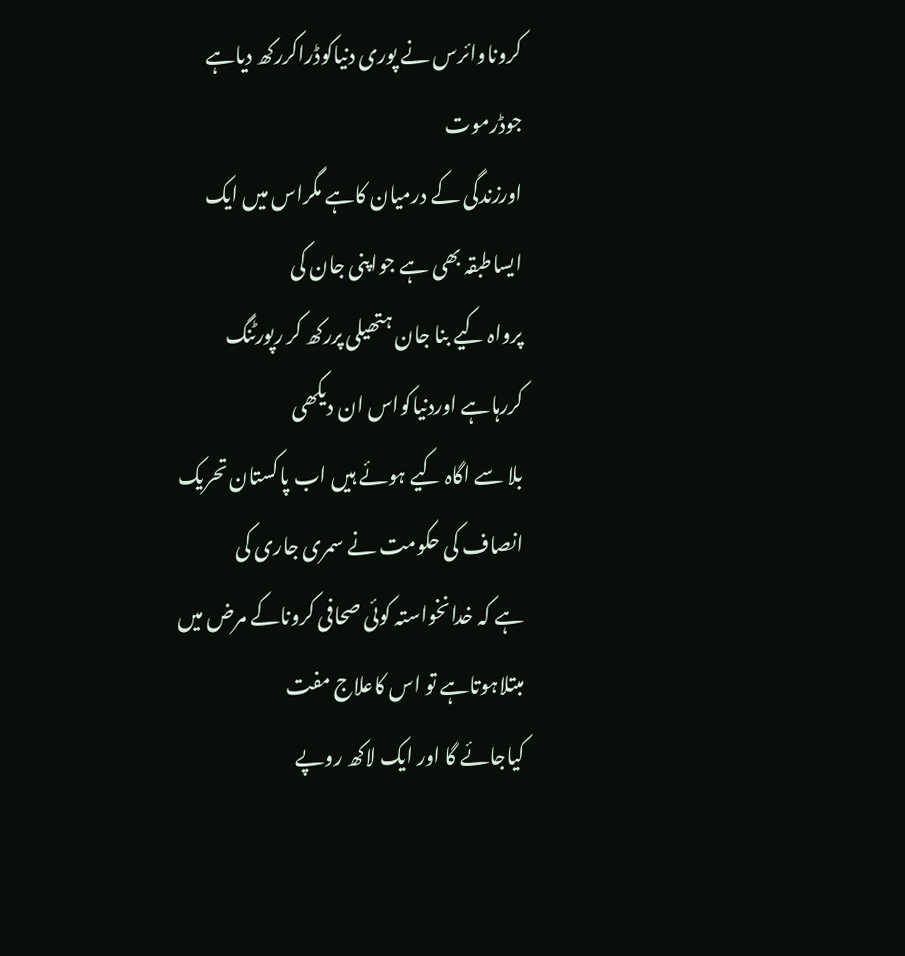کروناوائرس نے پوری دنیاکوڈراکررکھ دیاہے جوڈرموت
اورزندگی کے درمیان کاہے مگراس میں ایک ایساطبقہ بھی ہے جواپنی جان کی
پرواہ کیے بنا جان ہتھیلی پررکھ کر رپورٹنگ کررہاہے اوردنیاکواس ان دیکھی
بلا سے اگاہ کیے ہوئے ہیں اب پاکستان تحریک انصاف کی حکومت نے سمری جاری کی
ہے کہ خدانخواستہ کوئی صحافی کروناکے مرض میں مبتلاہوتاہے تو اس کاعلاج مفت
کیاجائے گا اور ایک لاکھ روپے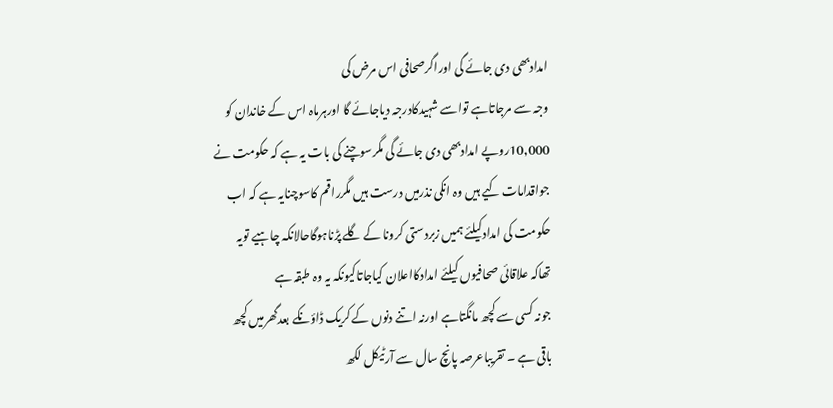امدادبھی دی جائے گی اوراگرصحافی اس مرض کی
وجہ سے مرجاتاہے تواسے شہیدکادرجہ دیاجائے گا اورہرماہ اس کے خاندان کو
10,000روپے امدادبھی دی جائے گی مگرسوچنے کی بات یہ ہے کہ حکومت نے
جواقدامات کیے ہیں وہ انکی نذرمیں درست ہیں مگرراقم کاسوچنایہ ہے کہ اب
حکومت کی امدادکیلئے ہمیں زبردستی کرونا کے گلے پڑناہوگاحالانکہ چاہیے تویہ
تھاکہ علاقائی صحافیوں کیلئے امدادکااعلان کیاجاتاکیونکہ یہ وہ طبقہ ہے
جونہ کسی سے کچھ مانگتاہے اورنہ اتنے دنوں کے کریک ڈاؤنکے بعدگھرمیں کچھ
باقی ہے ۔ تقریباعرصہ پانچ سال سے آرٹیکل لکھ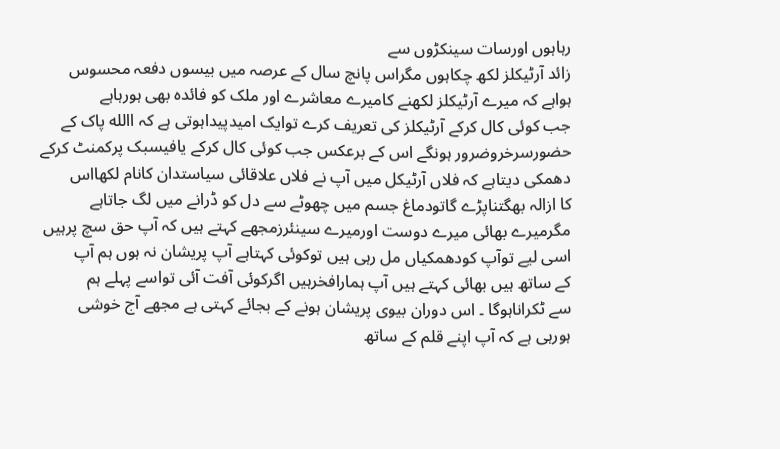رہاہوں اورسات سینکڑوں سے
زائد آرٹیکلز لکھ چکاہوں مگراس پانچ سال کے عرصہ میں بیسوں دفعہ محسوس
ہواہے کہ میرے آرٹیکلز لکھنے کامیرے معاشرے اور ملک کو فائدہ بھی ہورہاہے
جب کوئی کال کرکے آرٹیکلز کی تعریف کرے توایک امیدپیداہوتی ہے کہ االله پاک کے
حضورسرخروضرور ہونگے اس کے برعکس جب کوئی کال کرکے یافیسبک پرکمنٹ کرکے
دھمکی دیتاہے کہ فلاں آرٹیکل میں آپ نے فلاں علاقائی سیاستدان کانام لکھااس
کا ازالہ بھگتناپڑے گاتودماغ جسم میں چھوٹے سے دل کو ڈرانے میں لگ جاتاہے
مگرمیرے بھائی میرے دوست اورمیرے سینئرزمجھے کہتے ہیں کہ آپ حق سچ پرہیں
اسی لیے توآپ کودھمکیاں مل رہی ہیں توکوئی کہتاہے آپ پریشان نہ ہوں ہم آپ
کے ساتھ ہیں بھائی کہتے ہیں آپ ہمارافخرہیں اگرکوئی آفت آئی تواسے پہلے ہم
سے ٹکراناہوگا ۔ اس دوران بیوی پریشان ہونے کے بجائے کہتی ہے مجھے آج خوشی
ہورہی ہے کہ آپ اپنے قلم کے ساتھ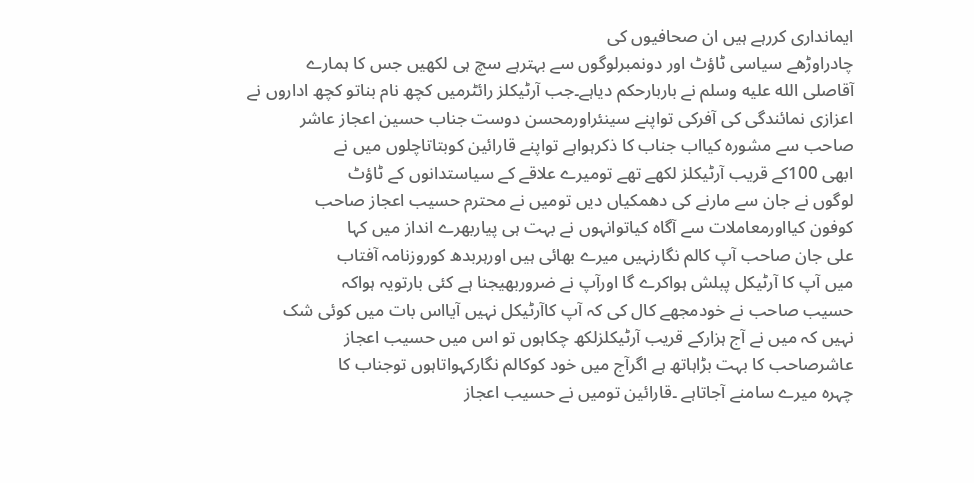ایمانداری کررہے ہیں ان صحافیوں کی
چادراوڑھے سیاسی ٹاؤٹ اور دونمبرلوگوں سے بہترہے سچ ہی لکھیں جس کا ہمارے
آقاصلى الله عليه وسلم نے باربارحکم دیاہے۔جب آرٹیکلز رائٹرمیں کچھ نام بناتو کچھ اداروں نے
اعزازی نمائندگی کی آفرکی تواپنے سینئراورمحسن دوست جناب حسین اعجاز عاشر
صاحب سے مشورہ کیااب جناب کا ذکرہواہے تواپنے قارائین کوبتاتاچلوں میں نے
ابھی 100کے قریب آرٹیکلز لکھے تھے تومیرے علاقے کے سیاستدانوں کے ٹاؤٹ
لوگوں نے جان سے مارنے کی دھمکیاں دیں تومیں نے محترم حسیب اعجاز صاحب
کوفون کیااورمعاملات سے آگاہ کیاتوانہوں نے بہت ہی پیاربھرے انداز میں کہا
علی جان صاحب آپ کالم نگارنہیں میرے بھائی ہیں اورہربدھ کوروزنامہ آفتاب
میں آپ کا آرٹیکل پبلش ہواکرے گا اورآپ نے ضروربھیجنا ہے کئی بارتویہ ہواکہ
حسیب صاحب نے خودمجھے کال کی کہ آپ کاآرٹیکل نہیں آیااس بات میں کوئی شک
نہیں کہ میں نے آج ہزارکے قریب آرٹیکلزلکھ چکاہوں تو اس میں حسیب اعجاز
عاشرصاحب کا بہت بڑاہاتھ ہے اگرآج میں خود کوکالم نگارکہواتاہوں توجناب کا
چہرہ میرے سامنے آجاتاہے ۔قارائین تومیں نے حسیب اعجاز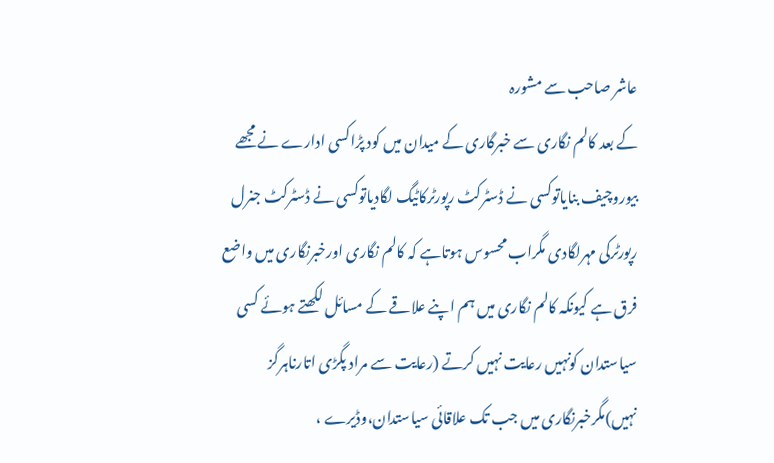عاشر صاحب سے مشورہ
کے بعد کالم نگاری سے خبرگاری کے میدان میں کود پڑاکسی ادارے نے مجھے
بیوروچیف بنایاتوکسی نے ڈسٹرکٹ رپورٹرکاٹیگ لگادیاتوکسی نے ڈسٹرکٹ جنرل
رپورٹرکی مہرلگادی مگراب محسوس ہوتاہے کہ کالم نگاری اورخبرنگاری میں واضع
فرق ہے کیونکہ کالم نگاری میں ہم اپنے علاقے کے مسائل لکھتے ہوئے کسی
سیاستدان کونہیں رعایت نہیں کرتے (رعایت سے مراد پگڑی اتارناہرگز
نہیں)مگرخبرنگاری میں جب تک علاقائی سیاستدان،وڈیرے ،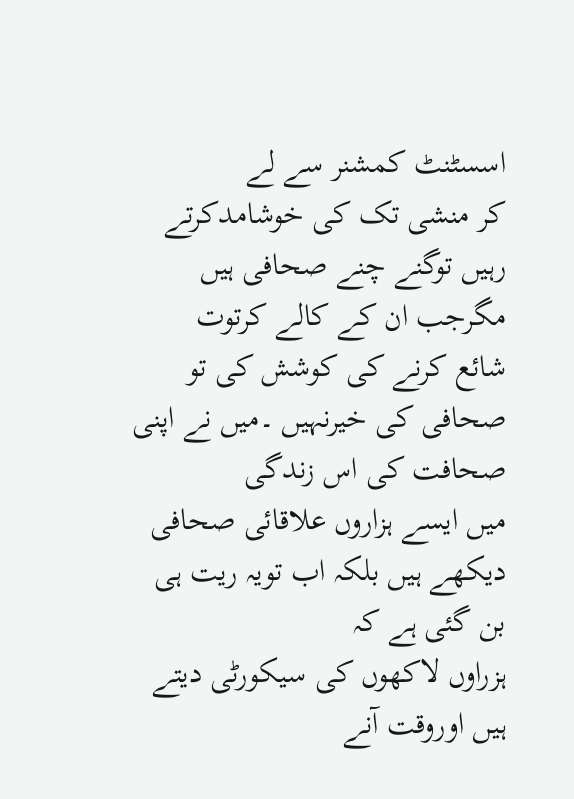اسسٹنٹ کمشنر سے لے
کر منشی تک کی خوشامدکرتے رہیں توگنے چنے صحافی ہیں مگرجب ان کے کالے کرتوت
شائع کرنے کی کوشش کی تو صحافی کی خیرنہیں ۔میں نے اپنی صحافت کی اس زندگی
میں ایسے ہزاروں علاقائی صحافی دیکھے ہیں بلکہ اب تویہ ریت ہی بن گئی ہے کہ
ہزراوں لاکھوں کی سیکورٹی دیتے ہیں اوروقت آنے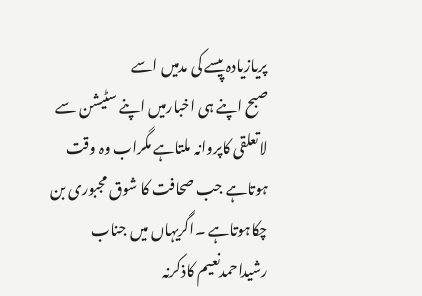پریازیادہ پیسے کی مدمیں اسے
صبح اپنے ہی اخبارمیں اپنے سٹیشن سے لاتعلقی کاپروانہ ملتاہے مگراب وہ وقت
ہوتاہے جب صحافت کا شوق مجبوری بن چکاہوتاہے ۔اگریہاں میں جناب
رشیداحمدنعیم کاذکرنہ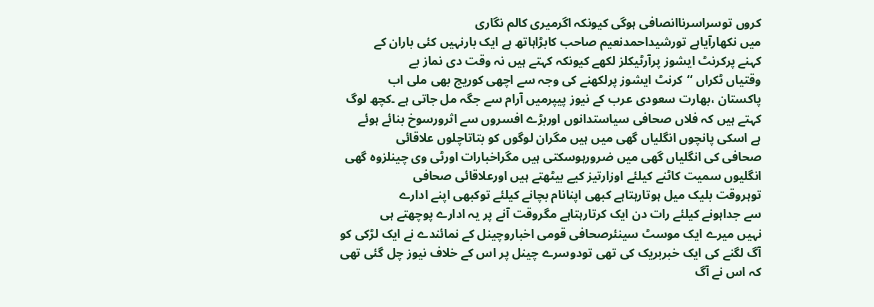کروں توسراسرناانصافی ہوگی کیونکہ اگرمیری کالم نگاری
میں نکھارآیاہے تورشیداحمدنعیم صاحب کابڑاہاتھ ہے ایک بارنہیں کئی باران کے
کہنے پرکرنٹ ایشوز پرآرٹیکلز لکھے کیونکہ کہتے ہیں نہ وقت دی نماز بے
وقتیاں ٹکراں ‘‘کرنٹ ایشوز پرلکھنے کی وجہ سے اچھی کوریج بھی ملی اب
پاکستان ،بھارت سعودی عرب کے نیوز پیپرمیں آرام سے جگہ مل جاتی ہے ۔کچھ لوگ
کہتے ہیں کہ فلاں صحافی سیاستدانوں اوربڑے افسروں سے اثرورسوخ بنائے ہوئے
ہے اسکی پانچوں انگلیاں گھی میں ہیں مگران لوگوں کو بتاتاچلوں علاقائی
صحافی کی انگلیاں گھی میں ضرورہوسکتی ہیں مگراخبارات اورٹی وی چینلزوہ گھی
انگلیوں سمیت کاٹنے کیلئے اوزارتیز کیے بیٹھتے ہیں اورعلاقائی صحافی
توہروقت بلیک میل ہوتارہتاہے کبھی اپنانام بچانے کیلئے توکبھی اپنے ادارے
سے جداہونے کیلئے رات دن ایک کرتارہتاہے مگروقت آنے پر یہ ادارے پوچھتے ہی
نہیں میرے ایک موسٹ سینئرصحافی قومی اخباروچینل کے نمائندے نے ایک لڑکی کو
آگ لگنے کی ایک خبربریک کی تھی تودوسرے چینل پر اس کے خلاف نیوز چل گئی تھی
کہ اس نے آگ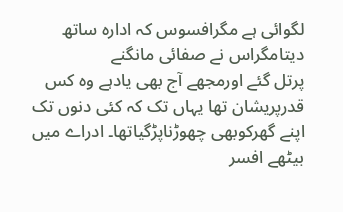لگوائی ہے مگرافسوس کہ ادارہ ساتھ دیتامگراس نے صفائی مانگنے
پرتل گئے اورمجھے آج بھی یادہے وہ کس قدرپریشان تھا یہاں تک کہ کئی دنوں تک
اپنے گھرکوبھی چھوڑناپڑگیاتھا۔ ادراے میں بیٹھے افسر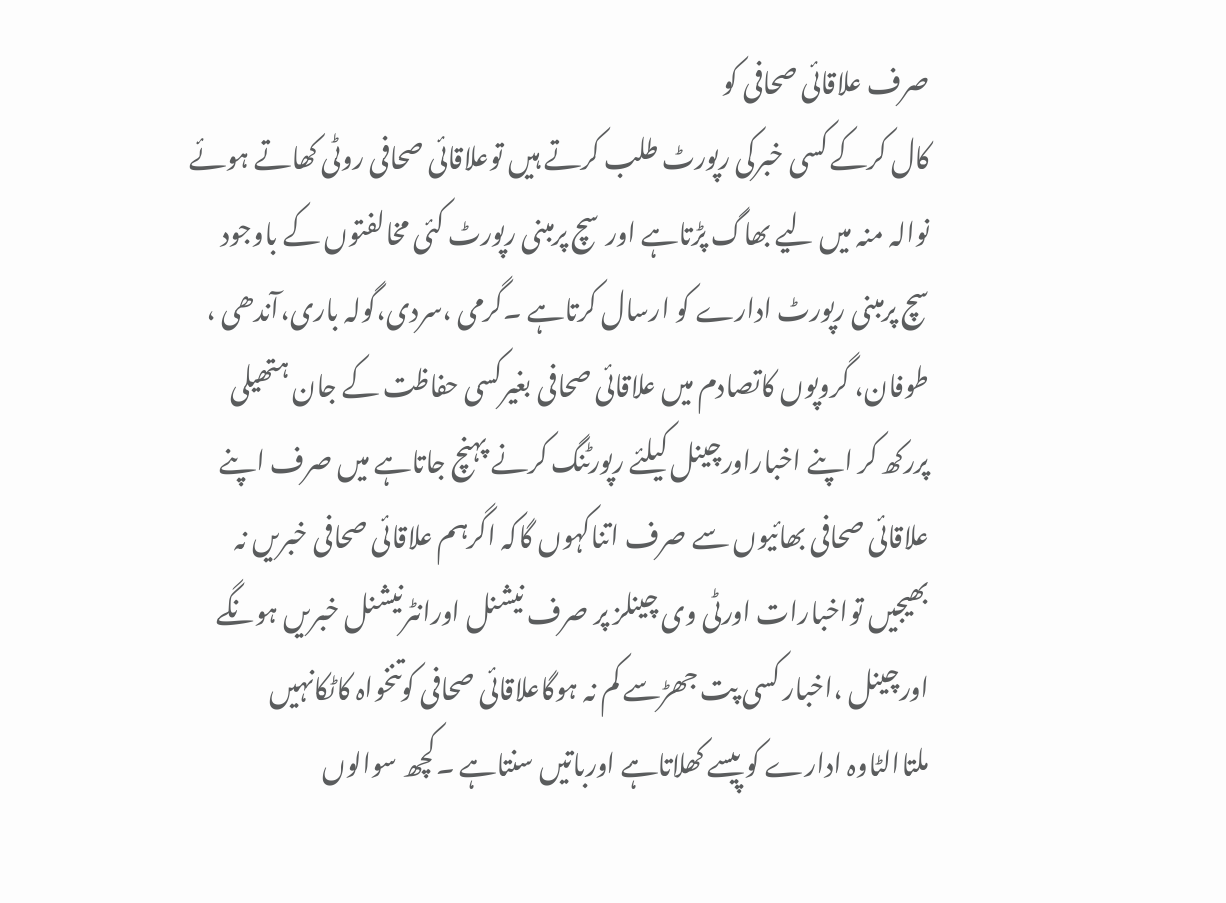صرف علاقائی صحافی کو
کال کرکے کسی خبرکی رپورٹ طلب کرتے ہیں توعلاقائی صحافی روٹی کھاتے ہوئے
نوالہ منہ میں لیے بھاگ پڑتاہے اورسچ پرمبنی رپورٹ کئی مخالفتوں کے باوجود
سچ پرمبنی رپورٹ ادارے کو ارسال کرتاہے ۔گرمی ،سردی،گولہ باری،آندھی ،
طوفان، گروپوں کاتصادم میں علاقائی صحافی بغیرکسی حفاظت کے جان ہتھیلی
پررکھ کر اپنے اخباراورچینل کیلئے رپورٹنگ کرنے پہنچ جاتاہے میں صرف اپنے
علاقائی صحافی بھائیوں سے صرف اتناکہوں گاکہ اگرہم علاقائی صحافی خبریں نہ
بھیجیں تواخبارات اورٹی وی چینلز پر صرف نیشنل اورانٹرنیشنل خبریں ہونگے
اورچینل ،اخبار کسی پت جھڑسے کم نہ ہوگاعلاقائی صحافی کوتنخواہ کاٹکانہیں
ملتاالٹاوہ ادارے کو پیسے کھلاتاہے اورباتیں سنتاہے ۔کچھ سوالوں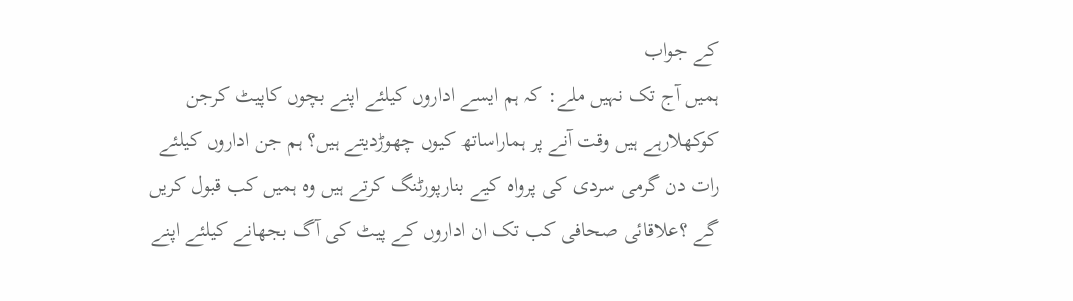کے جواب
ہمیں آج تک نہیں ملے: کہ ہم ایسے اداروں کیلئے اپنے بچوں کاپیٹ کرجن
کوکھلارہے ہیں وقت آنے پر ہماراساتھ کیوں چھوڑدیتے ہیں؟ ہم جن اداروں کیلئے
رات دن گرمی سردی کی پرواہ کیے بنارپورٹنگ کرتے ہیں وہ ہمیں کب قبول کریں
گے ؟علاقائی صحافی کب تک ان اداروں کے پیٹ کی آگ بجھانے کیلئے اپنے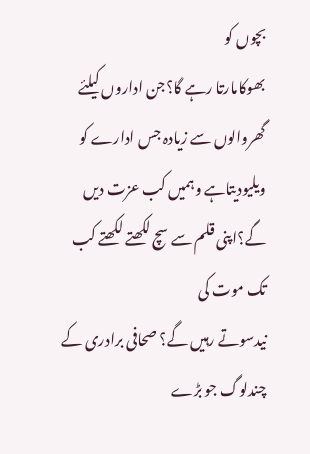بچوں کو
بھوکامارتا رہے گا؟جن اداروں کیلئے گھروالوں سے زیادہ جس ادارے کو
ویلیودیتاہے وہمیں کب عزت دیں گے؟اپنی قلم سے سچ لکھتے لکھتے کب تک موت کی
نیدسوتے رہیں گے؟ صحافی برادری کے چندلوگ جو بڑے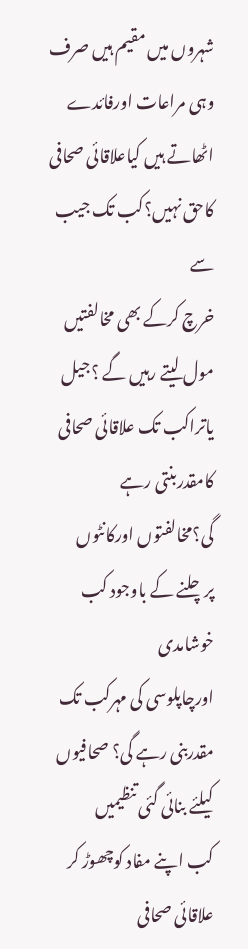شہروں میں مقیم ہیں صرف
وہی مراعات اورفائدے اٹھاتے ہیں کیاعلاقائی صحافی کاحق نہیں؟کب تک جیب سے
خرچ کرکے بھی مخالفتیں مول لیتے رہیں گے ؟جیل یاتراکب تک علاقائی صحافی
کامقدربنتی رہے گی؟مخالفتوں اورکانٹوں پرچلنے کے باوجود کب خوشامدی
اورچاپلوسی کی مہرکب تک مقدربنی رہے گی؟ صحافیوں کیلئے بنائی گئی تنظیمیں
کب اپنے مفاد کوچھوڑ کر علاقائی صحافی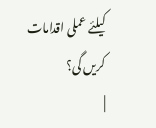کیلئے عملی اقدامات کریں گی؟
|